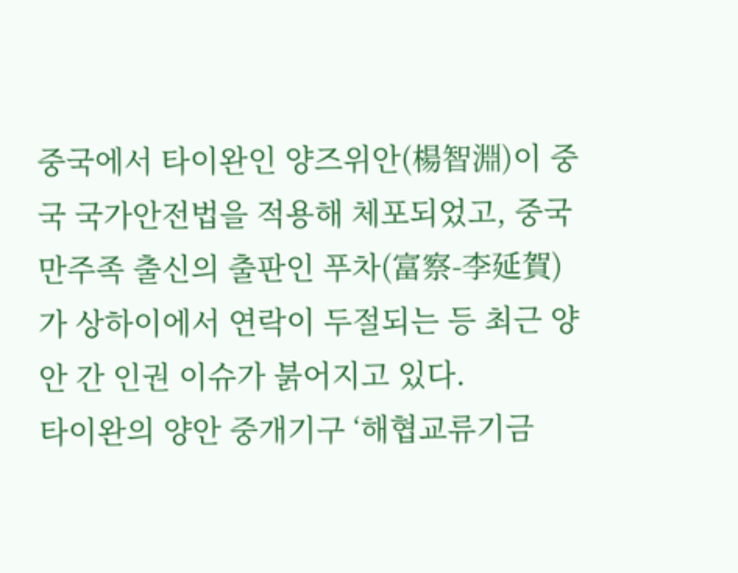중국에서 타이완인 양즈위안(楊智淵)이 중국 국가안전법을 적용해 체포되었고, 중국 만주족 출신의 출판인 푸차(富察-李延賀)가 상하이에서 연락이 두절되는 등 최근 양안 간 인권 이슈가 붉어지고 있다.
타이완의 양안 중개기구 ‘해협교류기금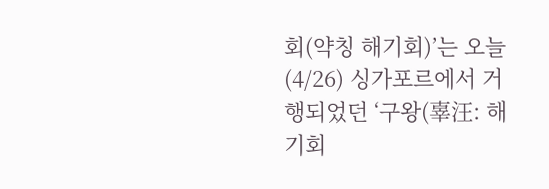회(약칭 해기회)’는 오늘(4/26) 싱가포르에서 거행되었던 ‘구왕(辜汪: 해기회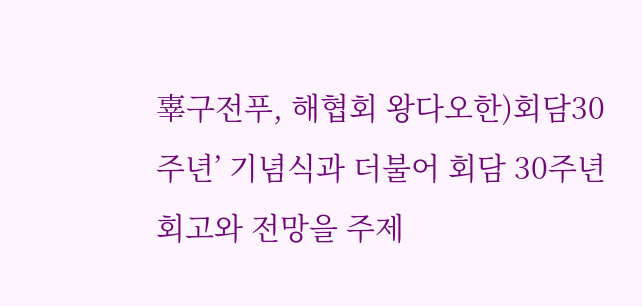辜구전푸, 해협회 왕다오한)회담30주년’ 기념식과 더불어 회담 30주년 회고와 전망을 주제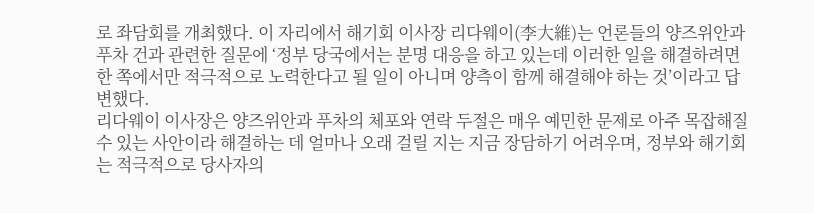로 좌담회를 개최했다. 이 자리에서 해기회 이사장 리다웨이(李大維)는 언론들의 양즈위안과 푸차 건과 관련한 질문에 ‘정부 당국에서는 분명 대응을 하고 있는데 이러한 일을 해결하려면 한 쪽에서만 적극적으로 노력한다고 될 일이 아니며 양측이 함께 해결해야 하는 것’이라고 답변했다.
리다웨이 이사장은 양즈위안과 푸차의 체포와 연락 두절은 매우 예민한 문제로 아주 목잡해질 수 있는 사안이라 해결하는 데 얼마나 오래 걸릴 지는 지금 장담하기 어려우며, 정부와 해기회는 적극적으로 당사자의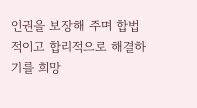인권을 보장해 주며 합법적이고 합리적으로 해결하기를 희망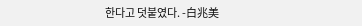한다고 덧붙였다. -白兆美